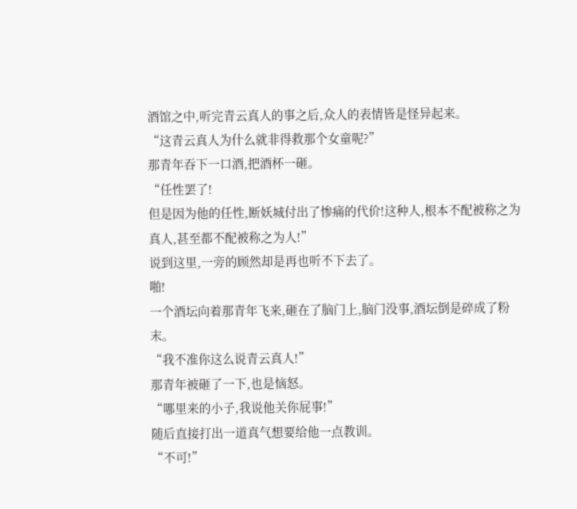酒馆之中,听完青云真人的事之后,众人的表情皆是怪异起来。
“这青云真人为什么就非得救那个女童呢?”
那青年吞下一口酒,把酒杯一砸。
“任性罢了!
但是因为他的任性,断妖城付出了惨痛的代价!这种人,根本不配被称之为真人,甚至都不配被称之为人!”
说到这里,一旁的顾然却是再也听不下去了。
啪!
一个酒坛向着那青年飞来,砸在了脑门上,脑门没事,酒坛倒是碎成了粉末。
“我不准你这么说青云真人!”
那青年被砸了一下,也是恼怒。
“哪里来的小子,我说他关你屁事!”
随后直接打出一道真气想要给他一点教训。
“不可!”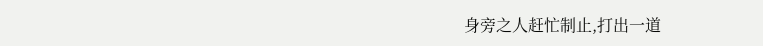身旁之人赶忙制止,打出一道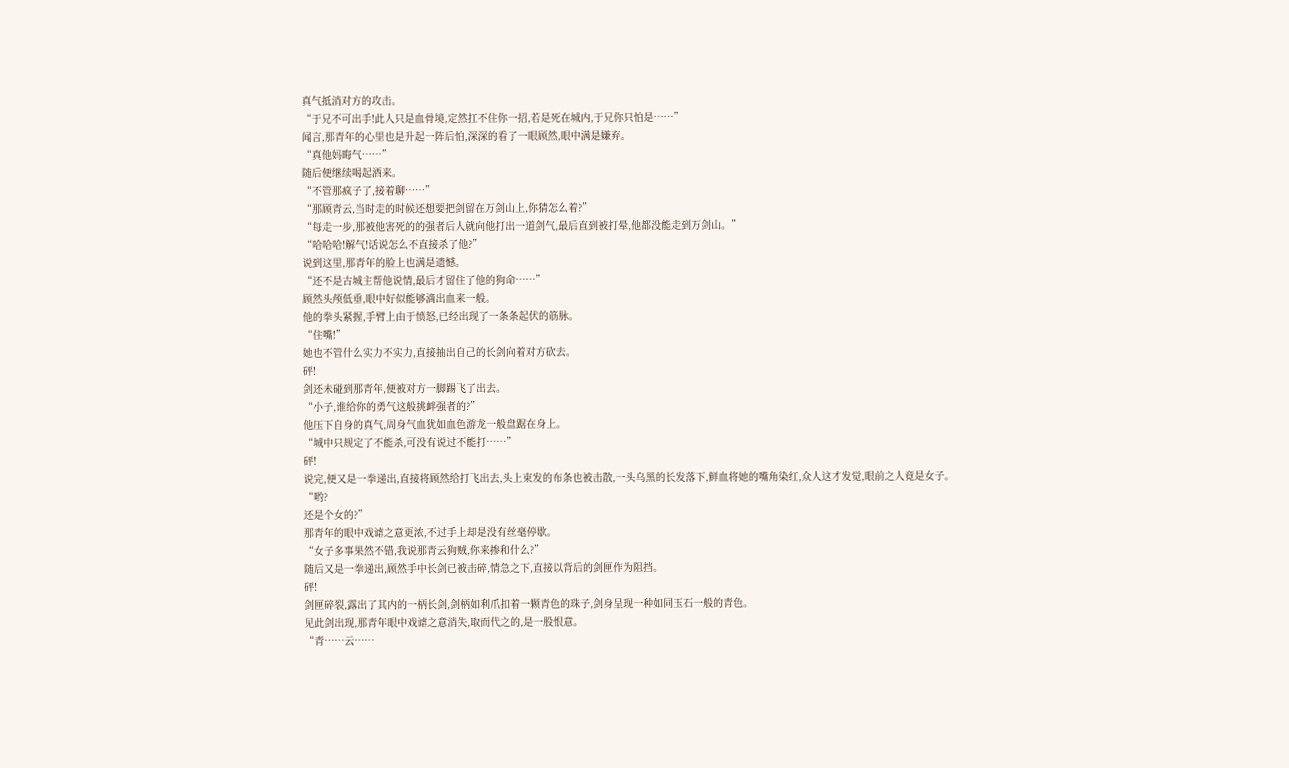真气抵消对方的攻击。
“于兄不可出手!此人只是血骨境,定然扛不住你一招,若是死在城内,于兄你只怕是……”
闻言,那青年的心里也是升起一阵后怕,深深的看了一眼顾然,眼中满是嫌弃。
“真他妈晦气……”
随后便继续喝起酒来。
“不管那疯子了,接着聊……”
“那顾青云,当时走的时候还想要把剑留在万剑山上,你猜怎么着?”
“每走一步,那被他害死的的强者后人就向他打出一道剑气,最后直到被打晕,他都没能走到万剑山。”
“哈哈哈!解气!话说怎么不直接杀了他?”
说到这里,那青年的脸上也满是遗憾。
“还不是古城主帮他说情,最后才留住了他的狗命……”
顾然头颅低垂,眼中好似能够滴出血来一般。
他的拳头紧握,手臂上由于愤怒,已经出现了一条条起伏的筋脉。
“住嘴!”
她也不管什么实力不实力,直接抽出自己的长剑向着对方砍去。
砰!
剑还未碰到那青年,便被对方一脚踢飞了出去。
“小子,谁给你的勇气这般挑衅强者的?”
他压下自身的真气,周身气血犹如血色游龙一般盘踞在身上。
“城中只规定了不能杀,可没有说过不能打……”
砰!
说完,便又是一拳递出,直接将顾然给打飞出去,头上束发的布条也被击散,一头乌黑的长发落下,鲜血将她的嘴角染红,众人这才发觉,眼前之人竟是女子。
“哟?
还是个女的?”
那青年的眼中戏谑之意更浓,不过手上却是没有丝毫停歇。
“女子多事果然不错,我说那青云狗贼,你来掺和什么?”
随后又是一拳递出,顾然手中长剑已被击碎,情急之下,直接以背后的剑匣作为阻挡。
砰!
剑匣碎裂,露出了其内的一柄长剑,剑柄如利爪扣着一颗青色的珠子,剑身呈现一种如同玉石一般的青色。
见此剑出现,那青年眼中戏谑之意消失,取而代之的,是一股恨意。
“青……云……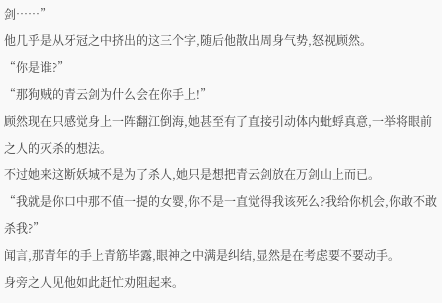剑……”
他几乎是从牙冠之中挤出的这三个字,随后他散出周身气势,怒视顾然。
“你是谁?”
“那狗贼的青云剑为什么会在你手上!”
顾然现在只感觉身上一阵翻江倒海,她甚至有了直接引动体内蚍蜉真意,一举将眼前之人的灭杀的想法。
不过她来这断妖城不是为了杀人,她只是想把青云剑放在万剑山上而已。
“我就是你口中那不值一提的女婴,你不是一直觉得我该死么?我给你机会,你敢不敢杀我?”
闻言,那青年的手上青筋毕露,眼神之中满是纠结,显然是在考虑要不要动手。
身旁之人见他如此赶忙劝阻起来。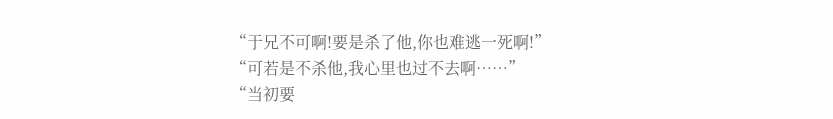“于兄不可啊!要是杀了他,你也难逃一死啊!”
“可若是不杀他,我心里也过不去啊……”
“当初要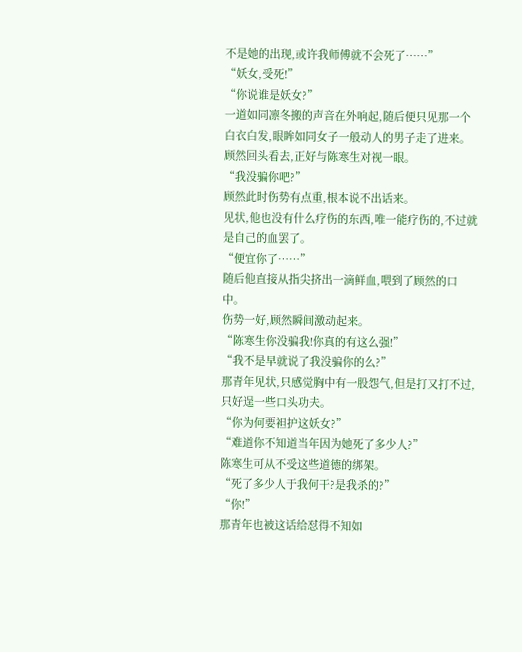不是她的出现,或许我师傅就不会死了……”
“妖女,受死!”
“你说谁是妖女?”
一道如同凛冬搬的声音在外响起,随后便只见那一个白衣白发,眼眸如同女子一般动人的男子走了进来。
顾然回头看去,正好与陈寒生对视一眼。
“我没骗你吧?”
顾然此时伤势有点重,根本说不出话来。
见状,他也没有什么疗伤的东西,唯一能疗伤的,不过就是自己的血罢了。
“便宜你了……”
随后他直接从指尖挤出一滴鲜血,喂到了顾然的口中。
伤势一好,顾然瞬间激动起来。
“陈寒生你没骗我!你真的有这么强!”
“我不是早就说了我没骗你的么?”
那青年见状,只感觉胸中有一股怨气,但是打又打不过,只好逞一些口头功夫。
“你为何要袒护这妖女?”
“难道你不知道当年因为她死了多少人?”
陈寒生可从不受这些道德的绑架。
“死了多少人于我何干?是我杀的?”
“你!”
那青年也被这话给怼得不知如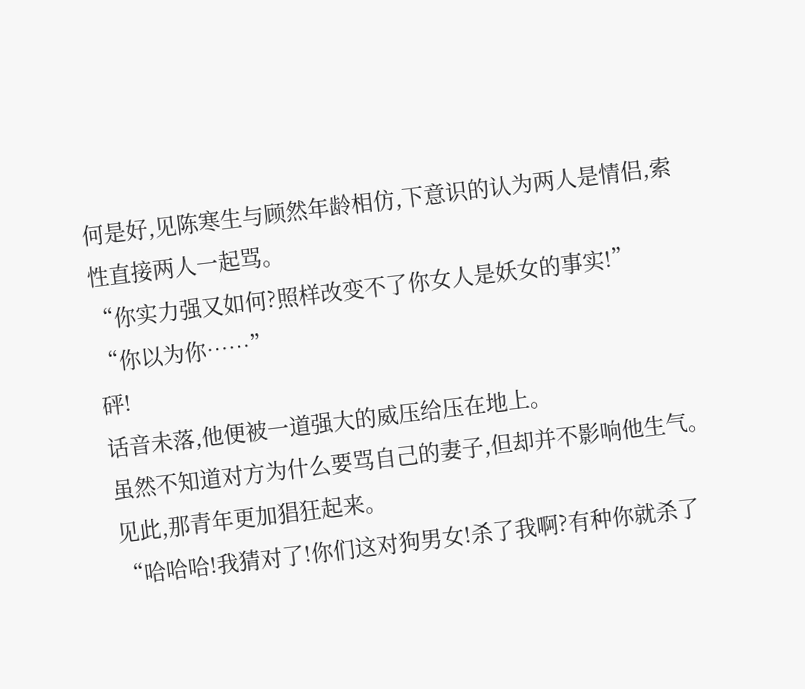何是好,见陈寒生与顾然年龄相仿,下意识的认为两人是情侣,索性直接两人一起骂。
“你实力强又如何?照样改变不了你女人是妖女的事实!”
“你以为你……”
砰!
话音未落,他便被一道强大的威压给压在地上。
虽然不知道对方为什么要骂自己的妻子,但却并不影响他生气。
见此,那青年更加猖狂起来。
“哈哈哈!我猜对了!你们这对狗男女!杀了我啊?有种你就杀了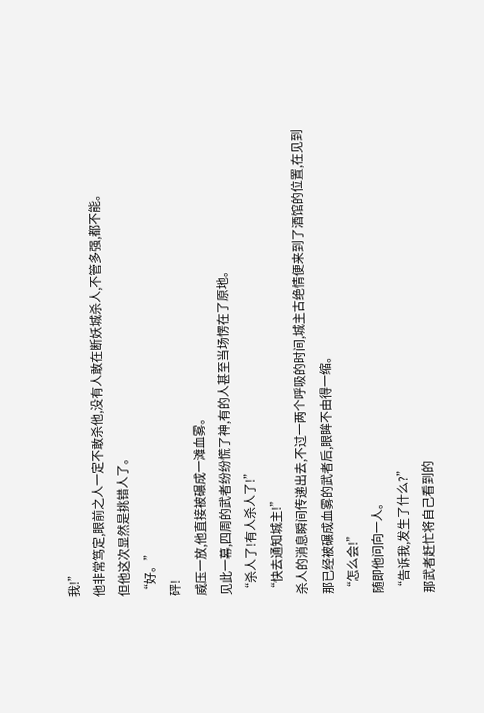我!”
他非常笃定,眼前之人一定不敢杀他,没有人敢在断妖城杀人,不管多强,都不能。
但他这次显然是挑错人了。
“好。”
砰!
威压一放,他直接被碾成一滩血雾。
见此一幕,四周的武者纷纷慌了神,有的人甚至当场愣在了原地。
“杀人了!有人杀人了!”
“快去通知城主!”
杀人的消息瞬间传递出去,不过一两个呼吸的时间,城主古绝情便来到了酒馆的位置,在见到那已经被碾成血雾的武者后,眼眸不由得一缩。
“怎么会!”
随即他问向一人。
“告诉我,发生了什么?”
那武者赶忙将自己看到的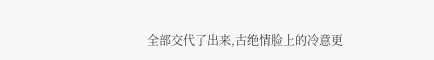全部交代了出来,古绝情脸上的冷意更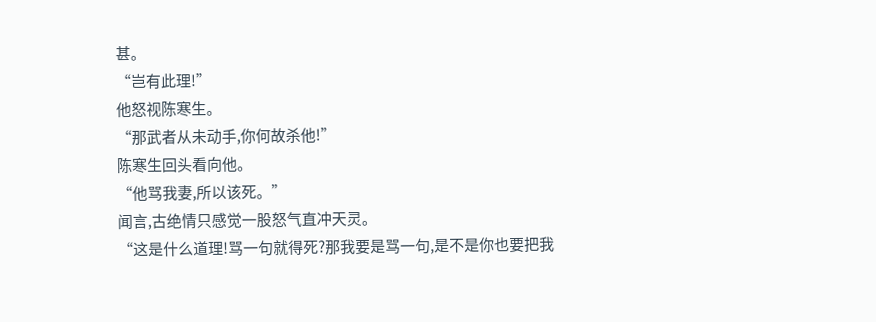甚。
“岂有此理!”
他怒视陈寒生。
“那武者从未动手,你何故杀他!”
陈寒生回头看向他。
“他骂我妻,所以该死。”
闻言,古绝情只感觉一股怒气直冲天灵。
“这是什么道理!骂一句就得死?那我要是骂一句,是不是你也要把我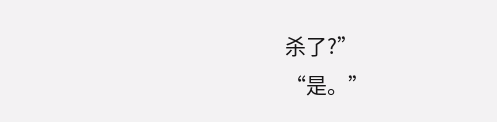杀了?”
“是。”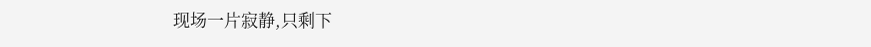现场一片寂静,只剩下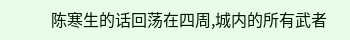陈寒生的话回荡在四周,城内的所有武者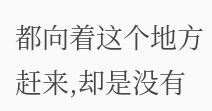都向着这个地方赶来,却是没有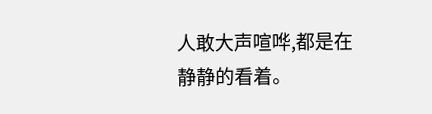人敢大声喧哗,都是在静静的看着。